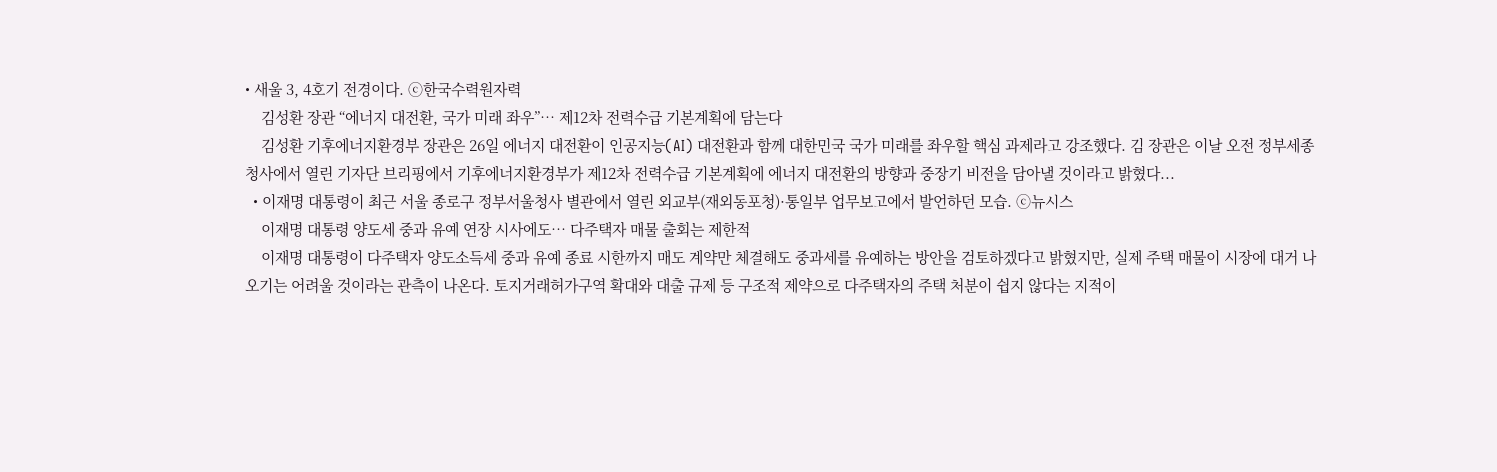• 새울 3, 4호기 전경이다. ⓒ한국수력원자력
    김성환 장관 “에너지 대전환, 국가 미래 좌우”… 제12차 전력수급 기본계획에 담는다
    김성환 기후에너지환경부 장관은 26일 에너지 대전환이 인공지능(AI) 대전환과 함께 대한민국 국가 미래를 좌우할 핵심 과제라고 강조했다. 김 장관은 이날 오전 정부세종청사에서 열린 기자단 브리핑에서 기후에너지환경부가 제12차 전력수급 기본계획에 에너지 대전환의 방향과 중장기 비전을 담아낼 것이라고 밝혔다...
  • 이재명 대통령이 최근 서울 종로구 정부서울청사 별관에서 열린 외교부(재외동포청)·통일부 업무보고에서 발언하던 모습. ⓒ뉴시스
    이재명 대통령 양도세 중과 유예 연장 시사에도… 다주택자 매물 출회는 제한적
    이재명 대통령이 다주택자 양도소득세 중과 유예 종료 시한까지 매도 계약만 체결해도 중과세를 유예하는 방안을 검토하겠다고 밝혔지만, 실제 주택 매물이 시장에 대거 나오기는 어려울 것이라는 관측이 나온다. 토지거래허가구역 확대와 대출 규제 등 구조적 제약으로 다주택자의 주택 처분이 쉽지 않다는 지적이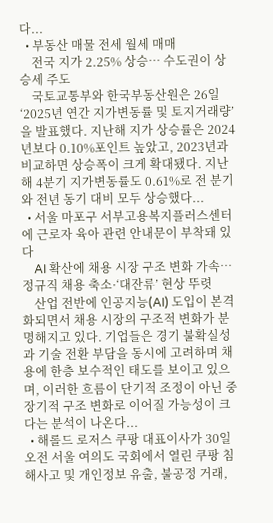다...
  • 부동산 매물 전세 월세 매매
    전국 지가 2.25% 상승… 수도권이 상승세 주도
    국토교통부와 한국부동산원은 26일 ‘2025년 연간 지가변동률 및 토지거래량’을 발표했다. 지난해 지가 상승률은 2024년보다 0.10%포인트 높았고, 2023년과 비교하면 상승폭이 크게 확대됐다. 지난해 4분기 지가변동률도 0.61%로 전 분기와 전년 동기 대비 모두 상승했다...
  • 서울 마포구 서부고용복지플러스센터에 근로자 육아 관련 안내문이 부착돼 있다
    AI 확산에 채용 시장 구조 변화 가속… 정규직 채용 축소·‘대잔류’ 현상 뚜렷
    산업 전반에 인공지능(AI) 도입이 본격화되면서 채용 시장의 구조적 변화가 분명해지고 있다. 기업들은 경기 불확실성과 기술 전환 부담을 동시에 고려하며 채용에 한층 보수적인 태도를 보이고 있으며, 이러한 흐름이 단기적 조정이 아닌 중장기적 구조 변화로 이어질 가능성이 크다는 분석이 나온다...
  • 해롤드 로저스 쿠팡 대표이사가 30일 오전 서울 여의도 국회에서 열린 쿠팡 침해사고 및 개인정보 유출, 불공정 거래,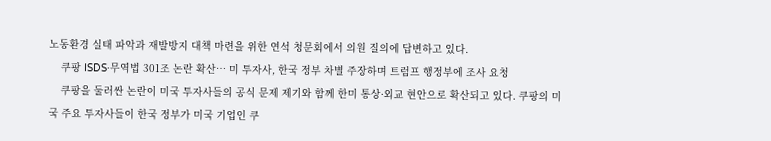노동환경 실태 파악과 재발방지 대책 마련을 위한 연석 청문회에서 의원 질의에 답변하고 있다.
    쿠팡 ISDS·무역법 301조 논란 확산… 미 투자사, 한국 정부 차별 주장하며 트럼프 행정부에 조사 요청
    쿠팡을 둘러싼 논란이 미국 투자사들의 공식 문제 제기와 함께 한미 통상·외교 현안으로 확산되고 있다. 쿠팡의 미국 주요 투자사들이 한국 정부가 미국 기업인 쿠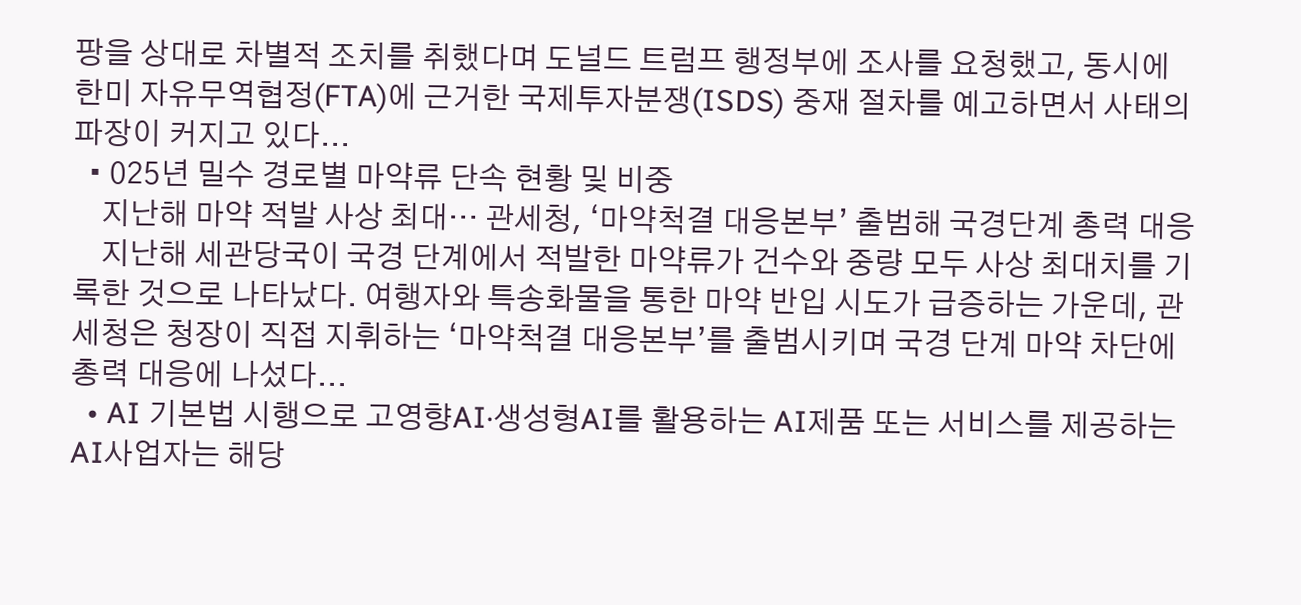팡을 상대로 차별적 조치를 취했다며 도널드 트럼프 행정부에 조사를 요청했고, 동시에 한미 자유무역협정(FTA)에 근거한 국제투자분쟁(ISDS) 중재 절차를 예고하면서 사태의 파장이 커지고 있다...
  • 025년 밀수 경로별 마약류 단속 현황 및 비중
    지난해 마약 적발 사상 최대… 관세청, ‘마약척결 대응본부’ 출범해 국경단계 총력 대응
    지난해 세관당국이 국경 단계에서 적발한 마약류가 건수와 중량 모두 사상 최대치를 기록한 것으로 나타났다. 여행자와 특송화물을 통한 마약 반입 시도가 급증하는 가운데, 관세청은 청장이 직접 지휘하는 ‘마약척결 대응본부’를 출범시키며 국경 단계 마약 차단에 총력 대응에 나섰다...
  • AI 기본법 시행으로 고영향AI·생성형AI를 활용하는 AI제품 또는 서비스를 제공하는 AI사업자는 해당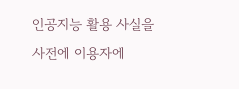인공지능 활용 사실을 사전에 이용자에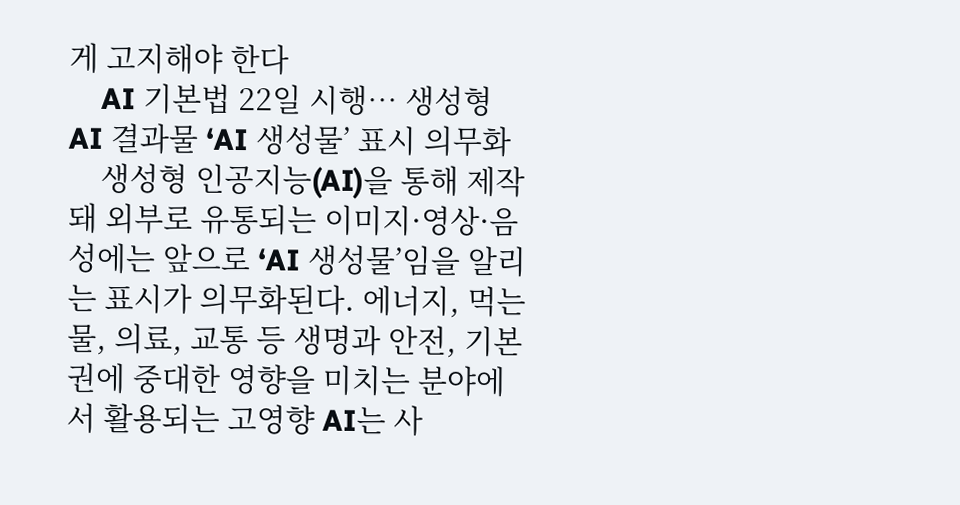게 고지해야 한다
    AI 기본법 22일 시행… 생성형 AI 결과물 ‘AI 생성물’ 표시 의무화
    생성형 인공지능(AI)을 통해 제작돼 외부로 유통되는 이미지·영상·음성에는 앞으로 ‘AI 생성물’임을 알리는 표시가 의무화된다. 에너지, 먹는물, 의료, 교통 등 생명과 안전, 기본권에 중대한 영향을 미치는 분야에서 활용되는 고영향 AI는 사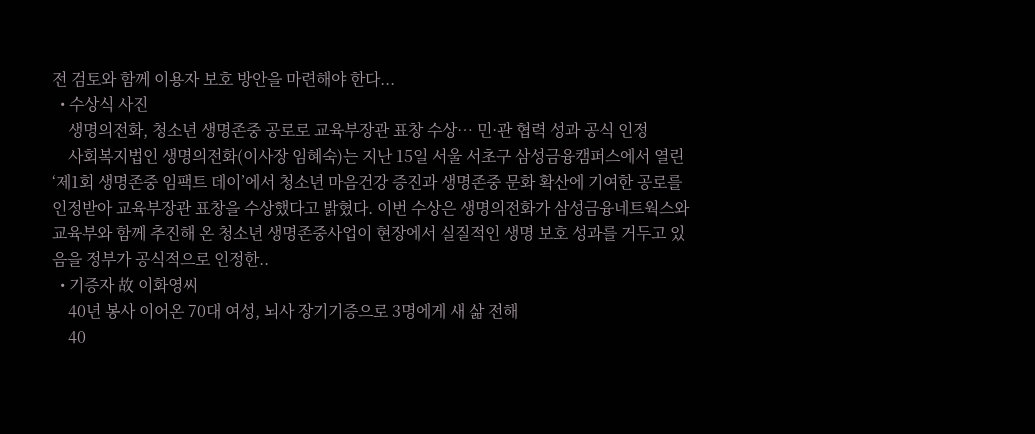전 검토와 함께 이용자 보호 방안을 마련해야 한다...
  • 수상식 사진
    생명의전화, 청소년 생명존중 공로로 교육부장관 표창 수상… 민·관 협력 성과 공식 인정
    사회복지법인 생명의전화(이사장 임혜숙)는 지난 15일 서울 서초구 삼성금융캠퍼스에서 열린 ‘제1회 생명존중 임팩트 데이’에서 청소년 마음건강 증진과 생명존중 문화 확산에 기여한 공로를 인정받아 교육부장관 표창을 수상했다고 밝혔다. 이번 수상은 생명의전화가 삼성금융네트웍스와 교육부와 함께 추진해 온 청소년 생명존중사업이 현장에서 실질적인 생명 보호 성과를 거두고 있음을 정부가 공식적으로 인정한..
  • 기증자 故 이화영씨
    40년 봉사 이어온 70대 여성, 뇌사 장기기증으로 3명에게 새 삶 전해
    40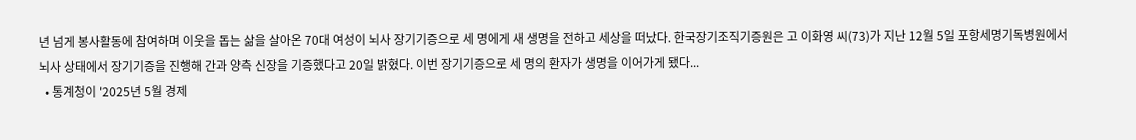년 넘게 봉사활동에 참여하며 이웃을 돕는 삶을 살아온 70대 여성이 뇌사 장기기증으로 세 명에게 새 생명을 전하고 세상을 떠났다. 한국장기조직기증원은 고 이화영 씨(73)가 지난 12월 5일 포항세명기독병원에서 뇌사 상태에서 장기기증을 진행해 간과 양측 신장을 기증했다고 20일 밝혔다. 이번 장기기증으로 세 명의 환자가 생명을 이어가게 됐다...
  • 통계청이 '2025년 5월 경제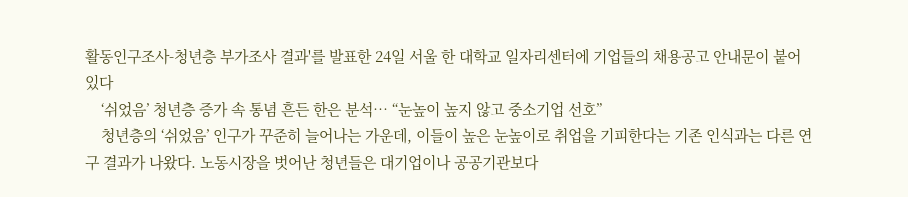활동인구조사-청년층 부가조사 결과'를 발표한 24일 서울 한 대학교 일자리센터에 기업들의 채용공고 안내문이 붙어 있다
    ‘쉬었음’ 청년층 증가 속 통념 흔든 한은 분석… “눈높이 높지 않고 중소기업 선호”
    청년층의 ‘쉬었음’ 인구가 꾸준히 늘어나는 가운데, 이들이 높은 눈높이로 취업을 기피한다는 기존 인식과는 다른 연구 결과가 나왔다. 노동시장을 벗어난 청년들은 대기업이나 공공기관보다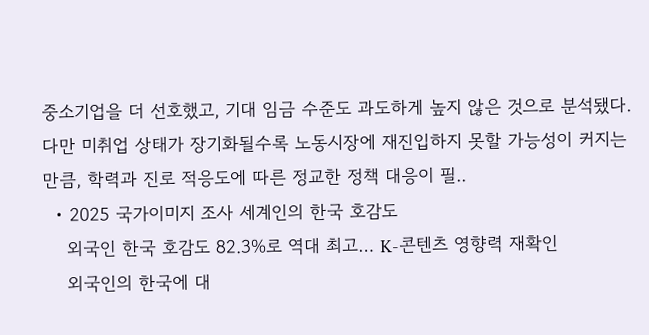중소기업을 더 선호했고, 기대 임금 수준도 과도하게 높지 않은 것으로 분석됐다. 다만 미취업 상태가 장기화될수록 노동시장에 재진입하지 못할 가능성이 커지는 만큼, 학력과 진로 적응도에 따른 정교한 정책 대응이 필..
  • 2025 국가이미지 조사 세계인의 한국 호감도
    외국인 한국 호감도 82.3%로 역대 최고… K-콘텐츠 영향력 재확인
    외국인의 한국에 대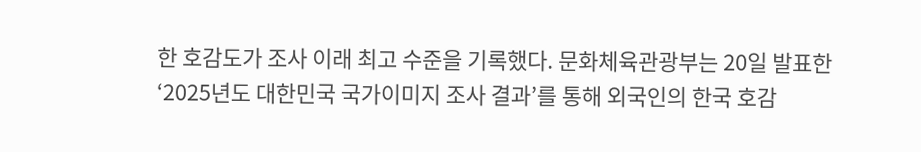한 호감도가 조사 이래 최고 수준을 기록했다. 문화체육관광부는 20일 발표한 ‘2025년도 대한민국 국가이미지 조사 결과’를 통해 외국인의 한국 호감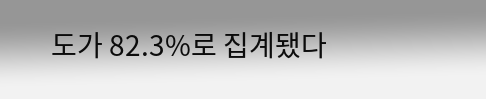도가 82.3%로 집계됐다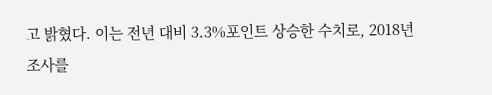고 밝혔다. 이는 전년 대비 3.3%포인트 상승한 수치로, 2018년 조사를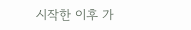시작한 이후 가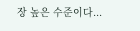장 높은 수준이다...